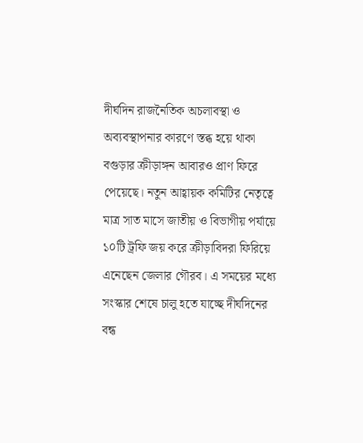দীর্ঘদিন রাজনৈতিক অচলাবস্থা ও অব্যবস্থাপনার কারণে স্তব্ধ হয়ে থাকা বগুড়ার ক্রীড়াঙ্গন আবারও প্রাণ ফিরে পেয়েছে। নতুন আহ্বায়ক কমিটির নেতৃত্বে মাত্র সাত মাসে জাতীয় ও বিভাগীয় পর্যায়ে ১০টি ট্রফি জয় করে ক্রীড়াবিদরা ফিরিয়ে এনেছেন জেলার গৌরব। এ সময়ের মধ্যে সংস্কার শেষে চালু হতে যাচ্ছে দীর্ঘদিনের বন্ধ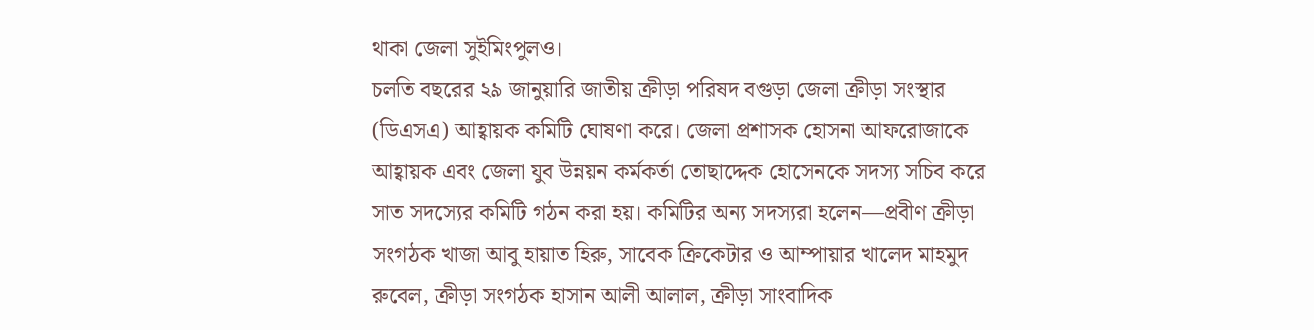থাকা জেলা সুইমিংপুলও।
চলতি বছরের ২৯ জানুয়ারি জাতীয় ক্রীড়া পরিষদ বগুড়া জেলা ক্রীড়া সংস্থার (ডিএসএ) আহ্বায়ক কমিটি ঘোষণা করে। জেলা প্রশাসক হোসনা আফরোজাকে আহ্বায়ক এবং জেলা যুব উন্নয়ন কর্মকর্তা তোছাদ্দেক হোসেনকে সদস্য সচিব করে সাত সদস্যের কমিটি গঠন করা হয়। কমিটির অন্য সদস্যরা হলেন—প্রবীণ ক্রীড়া সংগঠক খাজা আবু হায়াত হিরু, সাবেক ক্রিকেটার ও আম্পায়ার খালেদ মাহমুদ রুবেল, ক্রীড়া সংগঠক হাসান আলী আলাল, ক্রীড়া সাংবাদিক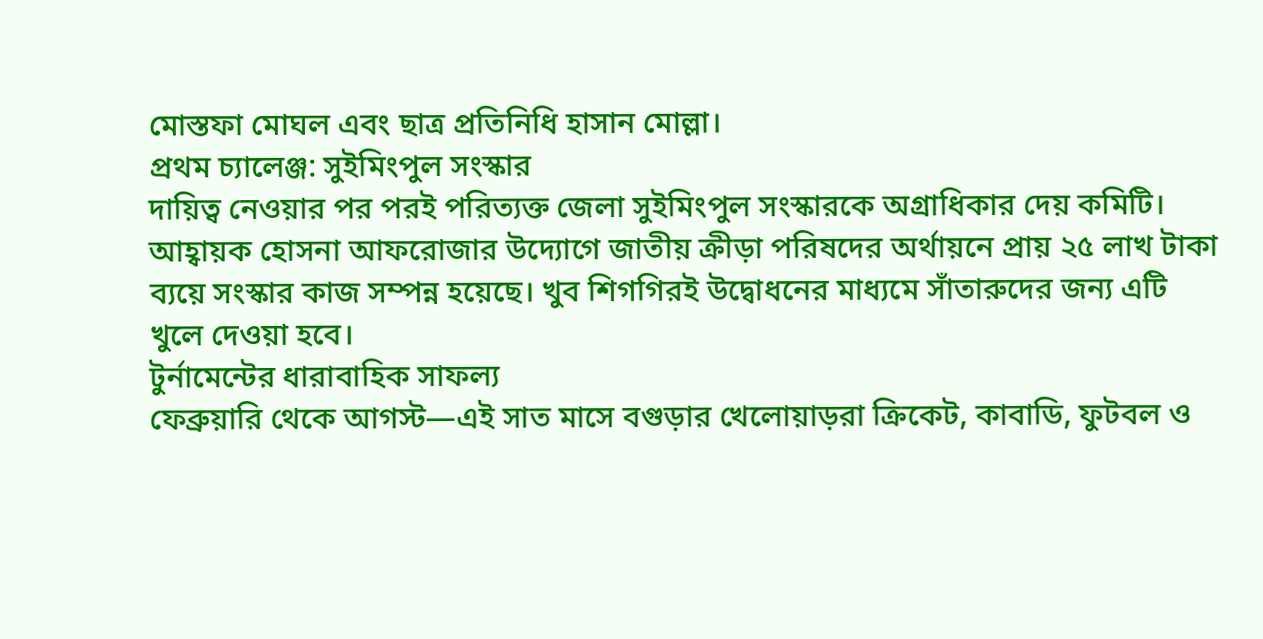মোস্তফা মোঘল এবং ছাত্র প্রতিনিধি হাসান মোল্লা।
প্রথম চ্যালেঞ্জ: সুইমিংপুল সংস্কার
দায়িত্ব নেওয়ার পর পরই পরিত্যক্ত জেলা সুইমিংপুল সংস্কারকে অগ্রাধিকার দেয় কমিটি। আহ্বায়ক হোসনা আফরোজার উদ্যোগে জাতীয় ক্রীড়া পরিষদের অর্থায়নে প্রায় ২৫ লাখ টাকা ব্যয়ে সংস্কার কাজ সম্পন্ন হয়েছে। খুব শিগগিরই উদ্বোধনের মাধ্যমে সাঁতারুদের জন্য এটি খুলে দেওয়া হবে।
টুর্নামেন্টের ধারাবাহিক সাফল্য
ফেব্রুয়ারি থেকে আগস্ট—এই সাত মাসে বগুড়ার খেলোয়াড়রা ক্রিকেট, কাবাডি, ফুটবল ও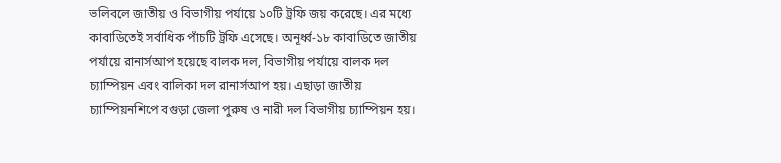ভলিবলে জাতীয় ও বিভাগীয় পর্যায়ে ১০টি ট্রফি জয় করেছে। এর মধ্যে কাবাডিতেই সর্বাধিক পাঁচটি ট্রফি এসেছে। অনূর্ধ্ব-১৮ কাবাডিতে জাতীয় পর্যায়ে রানার্সআপ হয়েছে বালক দল, বিভাগীয় পর্যায়ে বালক দল চ্যাম্পিয়ন এবং বালিকা দল রানার্সআপ হয়। এছাড়া জাতীয় চ্যাম্পিয়নশিপে বগুড়া জেলা পুরুষ ও নারী দল বিভাগীয় চ্যাম্পিয়ন হয়।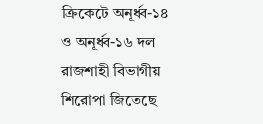ক্রিকেটে অনূর্ধ্ব-১৪ ও অনূর্ধ্ব-১৬ দল রাজশাহী বিভাগীয় শিরোপা জিতেছে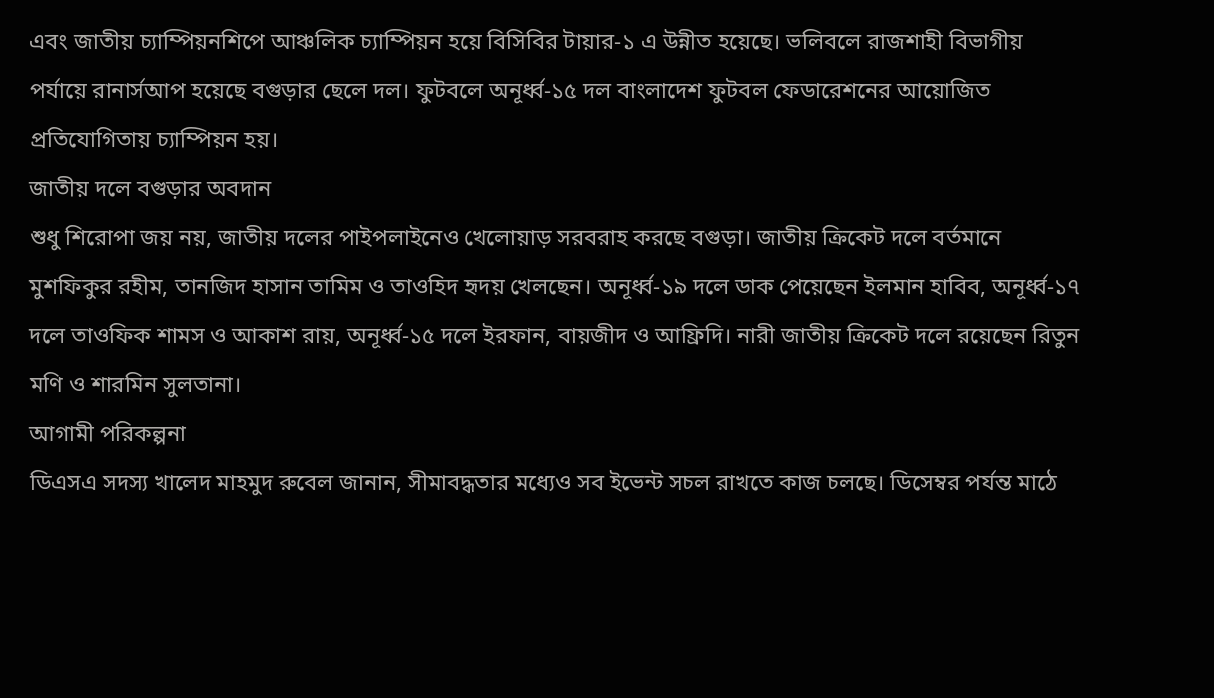এবং জাতীয় চ্যাম্পিয়নশিপে আঞ্চলিক চ্যাম্পিয়ন হয়ে বিসিবির টায়ার-১ এ উন্নীত হয়েছে। ভলিবলে রাজশাহী বিভাগীয় পর্যায়ে রানার্সআপ হয়েছে বগুড়ার ছেলে দল। ফুটবলে অনূর্ধ্ব-১৫ দল বাংলাদেশ ফুটবল ফেডারেশনের আয়োজিত প্রতিযোগিতায় চ্যাম্পিয়ন হয়।
জাতীয় দলে বগুড়ার অবদান
শুধু শিরোপা জয় নয়, জাতীয় দলের পাইপলাইনেও খেলোয়াড় সরবরাহ করছে বগুড়া। জাতীয় ক্রিকেট দলে বর্তমানে মুশফিকুর রহীম, তানজিদ হাসান তামিম ও তাওহিদ হৃদয় খেলছেন। অনূর্ধ্ব-১৯ দলে ডাক পেয়েছেন ইলমান হাবিব, অনূর্ধ্ব-১৭ দলে তাওফিক শামস ও আকাশ রায়, অনূর্ধ্ব-১৫ দলে ইরফান, বায়জীদ ও আফ্রিদি। নারী জাতীয় ক্রিকেট দলে রয়েছেন রিতুন মণি ও শারমিন সুলতানা।
আগামী পরিকল্পনা
ডিএসএ সদস্য খালেদ মাহমুদ রুবেল জানান, সীমাবদ্ধতার মধ্যেও সব ইভেন্ট সচল রাখতে কাজ চলছে। ডিসেম্বর পর্যন্ত মাঠে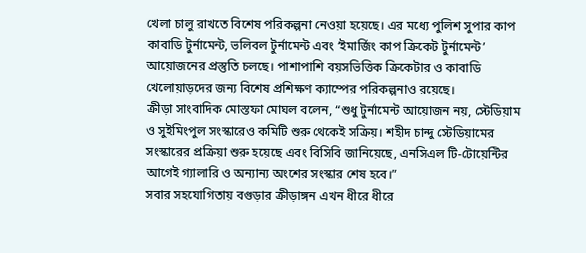খেলা চালু রাখতে বিশেষ পরিকল্পনা নেওয়া হয়েছে। এর মধ্যে পুলিশ সুপার কাপ কাবাডি টুর্নামেন্ট, ভলিবল টুর্নামেন্ট এবং ‘ইমার্জিং কাপ ক্রিকেট টুর্নামেন্ট’ আয়োজনের প্রস্তুতি চলছে। পাশাপাশি বয়সভিত্তিক ক্রিকেটার ও কাবাডি খেলোয়াড়দের জন্য বিশেষ প্রশিক্ষণ ক্যাম্পের পরিকল্পনাও রয়েছে।
ক্রীড়া সাংবাদিক মোস্তফা মোঘল বলেন, “শুধু টুর্নামেন্ট আয়োজন নয়, স্টেডিয়াম ও সুইমিংপুল সংস্কারেও কমিটি শুরু থেকেই সক্রিয়। শহীদ চান্দু স্টেডিয়ামের সংস্কারের প্রক্রিয়া শুরু হয়েছে এবং বিসিবি জানিয়েছে, এনসিএল টি-টোয়েন্টির আগেই গ্যালারি ও অন্যান্য অংশের সংস্কার শেষ হবে।”
সবার সহযোগিতায় বগুড়ার ক্রীড়াঙ্গন এখন ধীরে ধীরে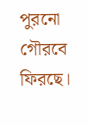পুরনো গৌরবে ফিরছে।